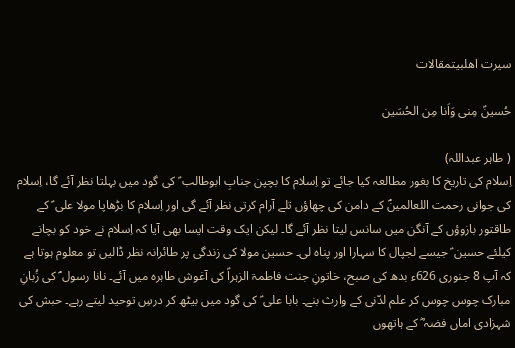سیرت اھلبیتمقالات

حُسینؑ مِنی وَاَنا مِن الحُسَین

( طاہر عبداللہ)
اِسلام کی تاریخ کا بغور مطالعہ کیا جائے تو اِسلام کا بچپن جنابِ ابوطالب ؑ کی گود میں بہلتا نظر آئے گا، اِسلام کی جوانی رحمت اللعالمینؐ کے دامن کی چھاؤں تلے آرام کرتی نظر آئے گی اور اِسلام کا بڑھاپا مولا علی ؑ کے طاقتور بازوؤں کے آنگن میں سانس لیتا نظر آئے گا۔ لیکن ایک وقت ایسا بھی آیا کہ اِسلام نے خود کو بچانے کیلئے حسین ؑ جیسے لجپال کا سہارا اور پناہ لی۔ حسین مولا کی زندگی پر طائرانہ نظر ڈالیں تو معلوم ہوتا ہے کہ آپ 8 جنوری 626ء بدھ کی صبح، خاتونِ جنت فاطمۃ الزہراؑ کی آغوش طاہرہ میں آئے۔ نانا رسول ؐ کی زُبانِ مبارک چوس چوس کر علم لدّنی کے وارث بنے۔ بابا علی ؑ کی گود میں بیٹھ کر درسِ توحید لیتے رہے۔ حبش کی شہزادی اماں فضہ ؓ کے ہاتھوں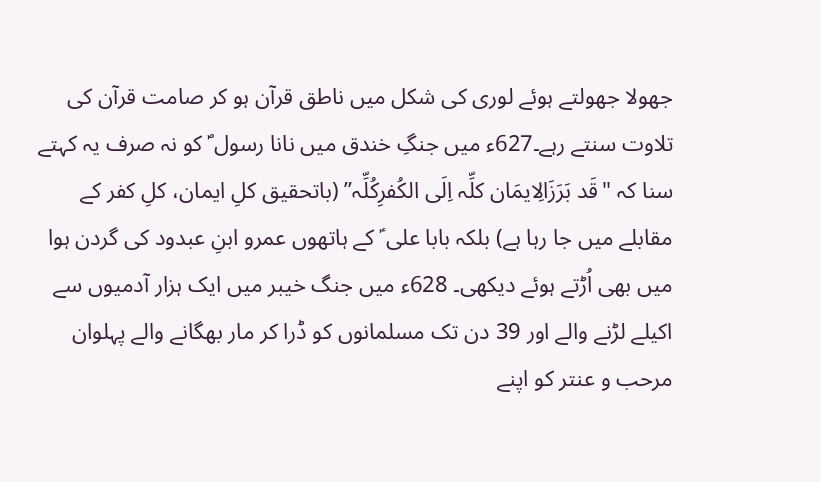جھولا جھولتے ہوئے لوری کی شکل میں ناطق قرآن ہو کر صامت قرآن کی تلاوت سنتے رہے۔627ء میں جنگِ خندق میں نانا رسول ؐ کو نہ صرف یہ کہتے سنا کہ "قَد بَرَزَالِایمَان کلِّہ اِلَی الکُفرِکُلِّہ” (باتحقیق کلِ ایمان، کلِ کفر کے مقابلے میں جا رہا ہے) بلکہ بابا علی ؑ کے ہاتھوں عمرو ابنِ عبدود کی گردن ہوا میں بھی اُڑتے ہوئے دیکھی۔ 628ء میں جنگ خیبر میں ایک ہزار آدمیوں سے اکیلے لڑنے والے اور 39 دن تک مسلمانوں کو ڈرا کر مار بھگانے والے پہلوان مرحب و عنتر کو اپنے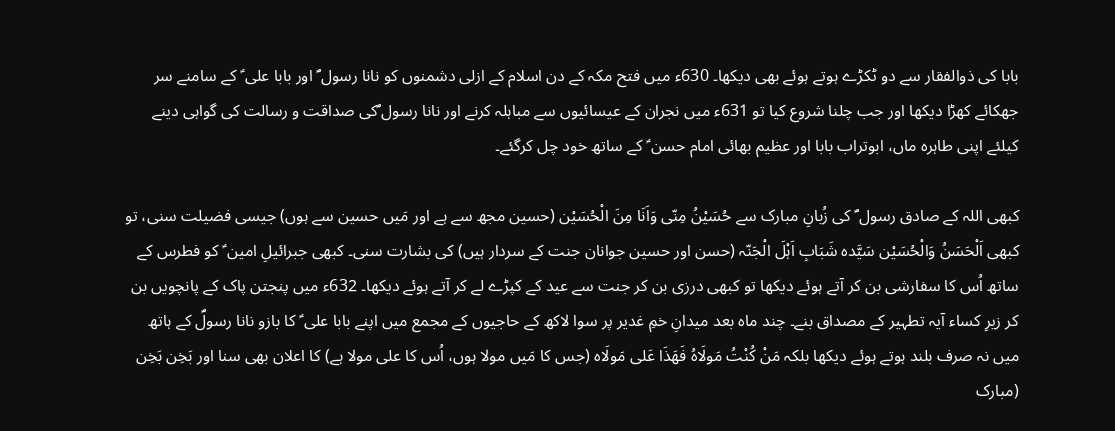بابا کی ذوالفقار سے دو ٹکڑے ہوتے ہوئے بھی دیکھا۔ 630ء میں فتح مکہ کے دن اسلام کے ازلی دشمنوں کو نانا رسول ؐ اور بابا علی ؑ کے سامنے سر جھکائے کھڑا دیکھا اور جب چلنا شروع کیا تو 631ء میں نجران کے عیسائیوں سے مباہلہ کرنے اور نانا رسول ؐکی صداقت و رسالت کی گواہی دینے کیلئے اپنی طاہرہ ماں، ابوتراب بابا اور عظیم بھائی امام حسن ؑ کے ساتھ خود چل کرگئے۔

کبھی اللہ کے صادق رسول ؐ کی زُبانِ مبارک سے حُسَیْنُ مِنّی وَاَنَا مِنَ الْحُسَیْن (حسین مجھ سے ہے اور مَیں حسین سے ہوں) جیسی فضیلت سنی، تو کبھی اَلْحَسَنُ وَالْحُسَیْن سَیَّدہ شَبَابِ اَہْلَ الْجَنّہ (حسن اور حسین جوانان جنت کے سردار ہیں) کی بشارت سنی۔ کبھی جبرائیلِ امین ؑ کو فطرس کے ساتھ اُس کا سفارشی بن کر آتے ہوئے دیکھا تو کبھی درزی بن کر جنت سے عید کے کپڑے لے کر آتے ہوئے دیکھا۔ 632ء میں پنجتن پاک کے پانچویں بن کر زیرِ کساء آیہ تطہیر کے مصداق بنے۔ چند ماہ بعد میدانِ خمِ غدیر پر سوا لاکھ کے حاجیوں کے مجمع میں اپنے بابا علی ؑ کا بازو نانا رسولؐ کے ہاتھ میں نہ صرف بلند ہوتے ہوئے دیکھا بلکہ مَنْ کُنْتُ مَولَاہُ فَھَذَا عَلی مَولَاہ (جس کا مَیں مولا ہوں، اُس کا علی مولا ہے) کا اعلان بھی سنا اور بَخِن بَخِن (مبارک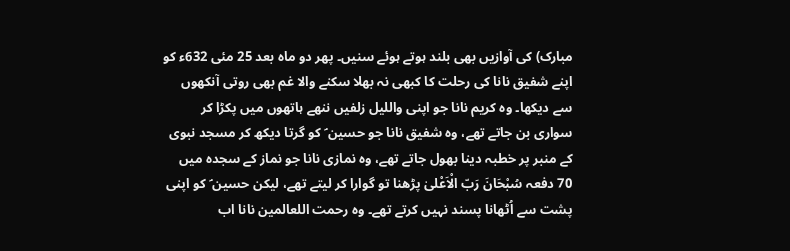مبارک) کی آوازیں بھی بلند ہوتے ہوئے سنیں۔ پھر دو ماہ بعد 25 مئی 632ء کو اپنے شفیق نانا کی رحلت کا کبھی نہ بھلا سکنے والا غم بھی روتی آنکھوں سے دیکھا۔ وہ کریم نانا جو اپنی واللیل زلفیں ننھے ہاتھوں میں پکڑا کر سواری بن جاتے تھے، وہ شفیق نانا جو حسین ؑ کو گرتا دیکھ کر مسجد نبوی کے منبر پر خطبہ دینا بھول جاتے تھے، وہ نمازی نانا جو نماز کے سجدہ میں 70 دفعہ سُبْحَانَ رَبّ الْاَعْلیٰ پڑھنا تو گوارا کر لیتے تھے، لیکن حسین ؑ کو اپنی پشت سے اُٹھانا پسند نہیں کرتے تھے۔ وہ رحمت اللعالمین نانا اب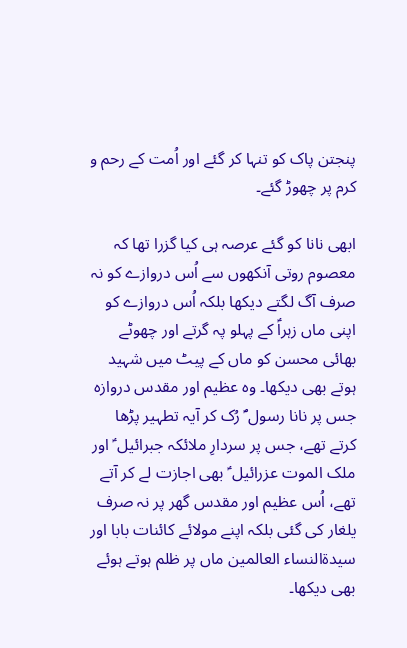پنجتن پاک کو تنہا کر گئے اور اُمت کے رحم و کرم پر چھوڑ گئے۔

ابھی نانا کو گئے عرصہ ہی کیا گزرا تھا کہ معصوم روتی آنکھوں سے اُس دروازے کو نہ صرف آگ لگتے دیکھا بلکہ اُس دروازے کو اپنی ماں زہراؑ کے پہلو پہ گرتے اور چھوٹے بھائی محسن کو ماں کے پیٹ میں شہید ہوتے بھی دیکھا۔ وہ عظیم اور مقدس دروازہ جس پر نانا رسول ؐ رُک کر آیہ تطہیر پڑھا کرتے تھے، جس پر سردارِ ملائکہ جبرائیل ؑ اور ملک الموت عزرائیل ؑ بھی اجازت لے کر آتے تھے، اُس عظیم اور مقدس گھر پر نہ صرف یلغار کی گئی بلکہ اپنے مولائے کائنات بابا اور سیدۃالنساء العالمین ماں پر ظلم ہوتے ہوئے بھی دیکھا۔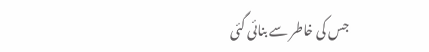جس کی خاطر سے بنائی گئی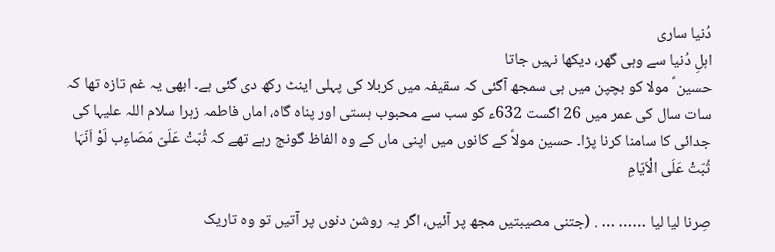دُنیا ساری
اہلِ دُنیا سے وہی گھر، دیکھا نہیں جاتا
حسین ؑ مولا کو بچپن میں ہی سمجھ آگئی کہ سقیفہ میں کربلا کی پہلی اینٹ رکھ دی گئی ہے۔ ابھی یہ غم تازہ تھا کہ سات سال کی عمر میں 26 اگست 632ء کو سب سے محبوب ہستی اور پناہ گاہ، اماں فاطمہ زہرا سلام اللہ علیہا کی جدائی کا سامنا کرنا پڑا۔ حسین مولاؑ کے کانوں میں اپنی ماں کے وہ الفاظ گونج رہے تھے کہ ثُبّتْ عَلَیّ مَصَاءِب لَوْ اَنّہَا ثُبّتْ عَلَی الْاَیّامِ

صِرنا لیا لیا …… … . (جتنی مصیبتیں مجھ پر آئیں، اگر یہ روشن دنوں پر آتیں تو وہ تاریک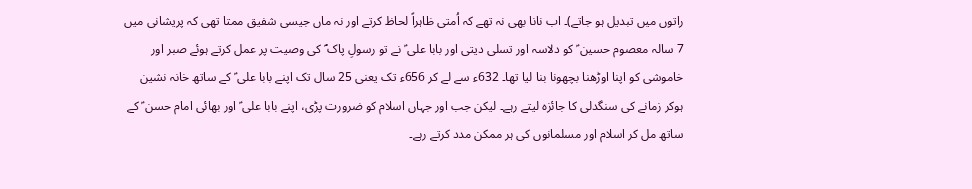راتوں میں تبدیل ہو جاتے)۔ اب نانا بھی نہ تھے کہ اُمتی ظاہراً لحاظ کرتے اور نہ ماں جیسی شفیق ممتا تھی کہ پریشانی میں 7 سالہ معصوم حسین ؑ کو دلاسہ اور تسلی دیتی اور بابا علی ؑ نے تو رسولِ پاک ؐ کی وصیت پر عمل کرتے ہوئے صبر اور خاموشی کو اپنا اوڑھنا بچھونا بنا لیا تھا۔ 632ء سے لے کر 656ء تک یعنی 25 سال تک اپنے بابا علی ؑ کے ساتھ خانہ نشین ہوکر زمانے کی سنگدلی کا جائزہ لیتے رہے۔ لیکن جب اور جہاں اسلام کو ضرورت پڑی، اپنے بابا علی ؑ اور بھائی امام حسن ؑ کے ساتھ مل کر اسلام اور مسلمانوں کی ہر ممکن مدد کرتے رہے۔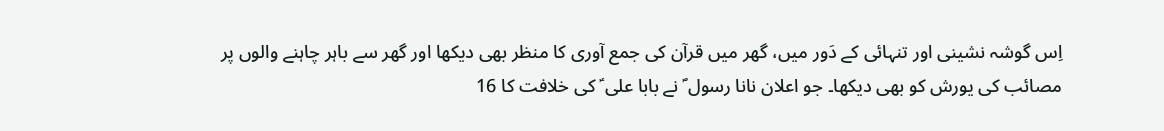اِس گوشہ نشینی اور تنہائی کے دَور میں، گھر میں قرآن کی جمع آوری کا منظر بھی دیکھا اور گھر سے باہر چاہنے والوں پر مصائب کی یورش کو بھی دیکھا۔ جو اعلان نانا رسول ؐ نے بابا علی ؑ کی خلافت کا 16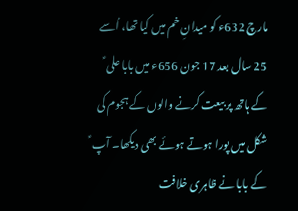مارچ 632ء کو میدانِ خم میں کیا تھا، اُسے 25 سال بعد 17 جون 656ء میں بابا علی ؑ کے ہاتھ پر بیعت کرنے والوں کے ہجوم کی شکل میں پورا ہوتے ہوئے بھی دیکھا۔ آپ ؑ کے بابا نے ظاہری خلافت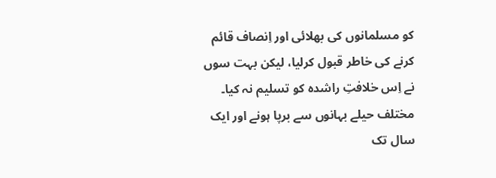کو مسلمانوں کی بھلائی اور اِنصاف قائم کرنے کی خاطر قبول کرلیا، لیکن بہت سوں نے اِس خلافتِ راشدہ کو تسلیم نہ کیا۔ مختلف حیلے بہانوں سے برپا ہونے اور ایک سال تک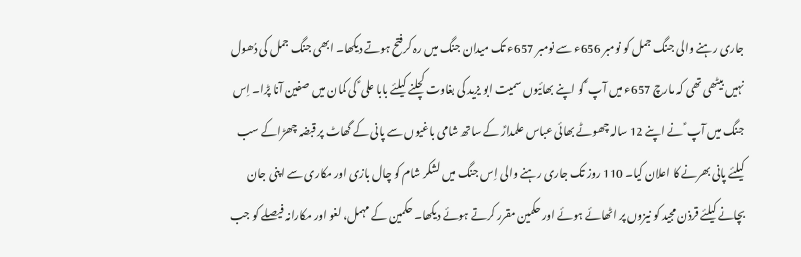جاری رہنے والی جنگ جمل کو نومبر 656ء سے نومبر 657ء تک میدان جنگ میں رہ کرفتح ہوتے دیکھا۔ ابھی جنگ جمل کی دُھول نہیں بیٹھی تھی کہ مارچ 657ء میں آپ ؑ کو اپنے بھائیوں سمیت ابو یزید کی بغاوت کچلنے کیلئے بابا علی ؑ کی کمان میں صفین آنا پڑا۔ اِس جنگ میں آپ ؑ نے اپنے 12 سالہ چھوٹے بھائی عباس علمدارؑ کے ساتھ شامی باغیوں سے پانی کے گھاٹ پر قبضہ چھڑاکے سب کیلئے پانی بھرنے کا اعلان کیا۔ 110 روز تک جاری رہنے والی اِس جنگ میں لشکر شام کو چال بازی اور مکاری سے اپنی جان بچانے کیلئے قرذن مجید کو نیزوں پر اٹھائے ہوئے اور حکمین مقرر کرتے ہوئے دیکھا۔ حکمین کے مہمل، لغو اور مکارانہ فیصلے کو جب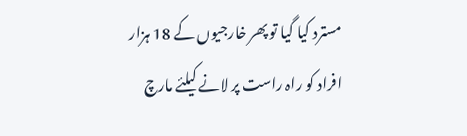مسترد کیا گیا تو پھر خارجیوں کے 18 ہزار افراد کو راہ راست پر لانے کیلئے مارچ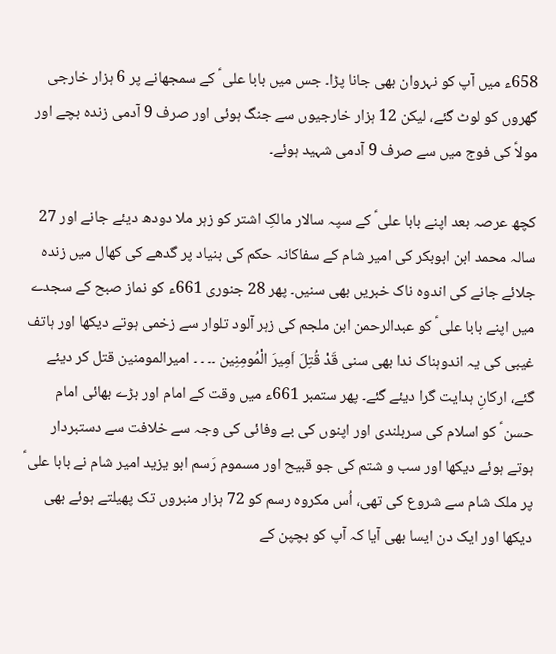658ء میں آپ کو نہروان بھی جانا پڑا۔ جس میں بابا علی ؑ کے سمجھانے پر 6 ہزار خارجی گھروں کو لوٹ گئے، لیکن 12 ہزار خارجیوں سے جنگ ہوئی اور صرف 9 آدمی زندہ بچے اور مولاؑ کی فوج میں سے صرف 9 آدمی شہید ہوئے۔

کچھ عرصہ بعد اپنے بابا علی ؑ کے سپہ سالار مالکِ اشتر کو زہر ملا دودھ دیئے جانے اور 27 سالہ محمد ابن ابوبکر کی امیر شام کے سفاکانہ حکم کی بنیاد پر گدھے کی کھال میں زندہ جلائے جانے کی اندوہ ناک خبریں بھی سنیں۔ پھر 28 جنوری 661ء کو نماز صبح کے سجدے میں اپنے بابا علی ؑ کو عبدالرحمن ابن ملجم کی زہر آلود تلوار سے زخمی ہوتے دیکھا اور ہاتف غیبی کی یہ اندوہناک ندا بھی سنی قَدْ قُتِلَ اَمِیرَ الْمُومِنِین ۔۔ ۔ ۔ امیرالمومنین قتل کر دیئے گئے، ارکانِ ہدایت گرا دیئے گئے۔ پھر ستمبر 661ء میں وقت کے امام اور بڑے بھائی امام حسن ؑ کو اسلام کی سربلندی اور اپنوں کی بے وفائی کی وجہ سے خلافت سے دستبردار ہوتے ہوئے دیکھا اور سب و شتم کی جو قبیح اور مسموم رَسم ابو یزید امیر شام نے بابا علی ؑ پر ملک شام سے شروع کی تھی، اُس مکروہ رسم کو 72 ہزار منبروں تک پھیلتے ہوئے بھی دیکھا اور ایک دن ایسا بھی آیا کہ آپ کو بچپن کے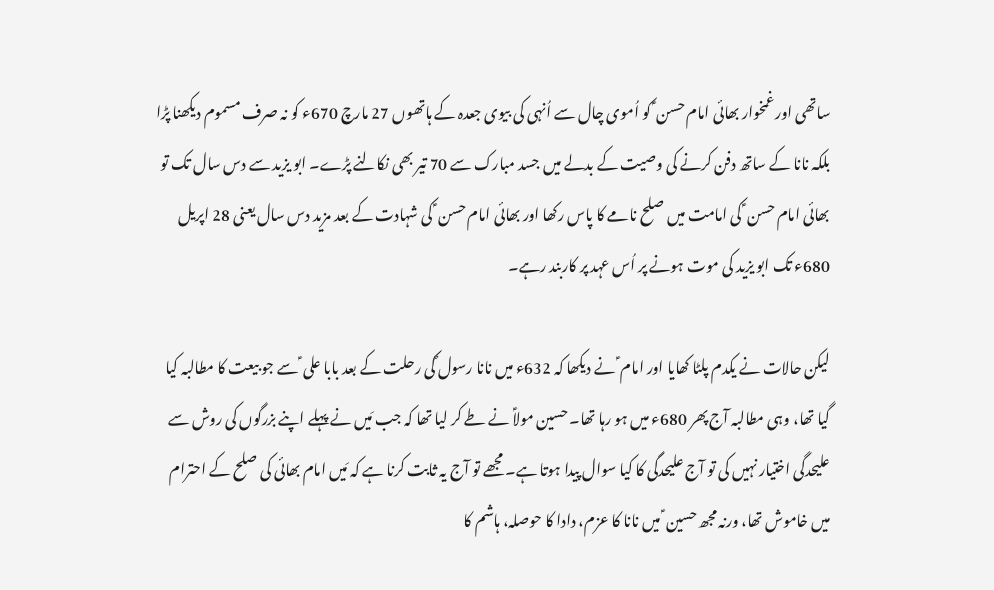ساتھی اور غمخوار بھائی امام حسن ؑ کو اُموی چال سے اُنہی کی بیوی جعدہ کے ہاتھوں 27 مارچ 670ء کو نہ صرف مسموم دیکھنا پڑا بلکہ نانا کے ساتھ دفن کرنے کی وصیت کے بدلے میں جسد مبارک سے 70 تیر بھی نکالنے پڑے۔ ابو یزید سے دس سال تک تو بھائی امام حسن ؑ کی امامت میں صلح نامے کا پاس رکھا اور بھائی امام حسن ؑ کی شہادت کے بعد مزید دس سال یعنی 28 اپریل 680ء تک ابو یزید کی موت ہونے پر اُس عہد پر کاربند رہے۔

لیکن حالات نے یکدم پلٹا کھایا اور امام ؑ نے دیکھا کہ 632ء میں نانا رسول ؐکی رحلت کے بعد بابا علی ؑ سے جو بیعت کا مطالبہ کیا گیا تھا، وہی مطالبہ آج پھر 680ء میں ہو رہا تھا۔ حسین مولاؑ نے طے کر لیا تھا کہ جب مَیں نے پہلے اپنے بزرگوں کی روش سے علیحدگی اختیار نہیں کی تو آج علیحدگی کا کیا سوال پیدا ہوتا ہے۔ مجھے تو آج یہ ثابت کرنا ہے کہ مَیں امام بھائی کی صلح کے احترام میں خاموش تھا، ورنہ مجھ حسین ؑ میں نانا کا عزم، دادا کا حوصلہ، ہاشم کا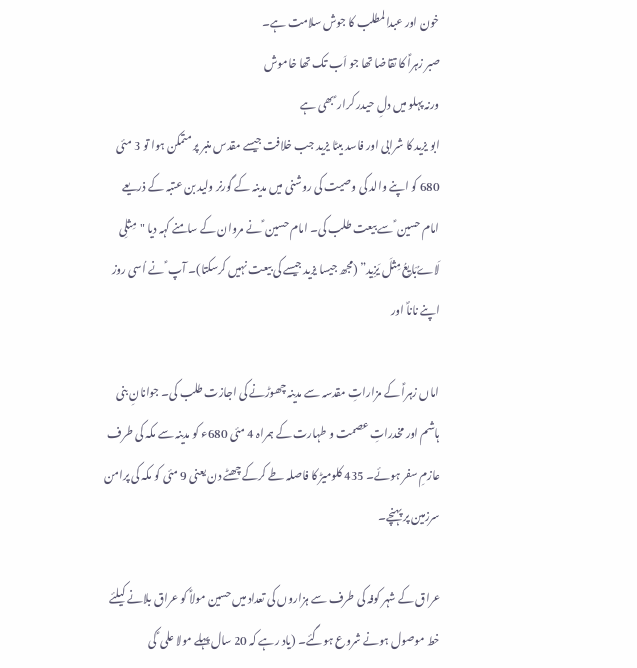خون اور عبدالمطلب کا جوش سلامت ہے۔
صبر زہراؑ کا تقاضا تھا جو اَب تک تھا خاموش
ورنہ پہلو میں دلِ حیدر کرار ؑ بھی ہے
ابو یزید کا شرابی اور فاسد بیٹا یزید جب خلافت جیسے مقدس منبر پر متمکن ہوا تو 3 مئی 680 کو اپنے والد کی وصیت کی روشنی میں مدینہ کے گورنر ولید بن عتبہ کے ذریعے امام حسین ؑ سے بیعت طلب کی۔ امام حسین ؑ نے مروان کے سامنے کہہ دیا "مِثلِی لَاےُبَایِعُ مِثلَ یَزِید” (مجھ جیسا یزید جیسے کی بیعت نہیں کرسکتا)۔ آپ ؑ نے اُسی روز اپنے ناناؐ اور

اماں زہراؑ کے مزاراتِ مقدسہ سے مدینہ چھوڑنے کی اجازت طلب کی۔ جوانانِ بنی ہاشم اور مخدراتِ عصمت و طہارت کے ہمراہ 4 مئی 680ء کو مدینہ سے مکہ کی طرف عازمِ سفر ہوئے۔ 435 کلومیڑ کا فاصلہ طے کرکے چھٹے دن یعنی 9 مئی کو مکہ کی پرامن سرزمین پر پہنچے۔

عراق کے شہر کوفہ کی طرف سے ہزاروں کی تعداد میں حسین مولاؑ کو عراق بلانے کیلئے خط موصول ہونے شروع ہوگئے۔ (یاد رہے کہ 20 سال پہلے مولا علی ؑ کی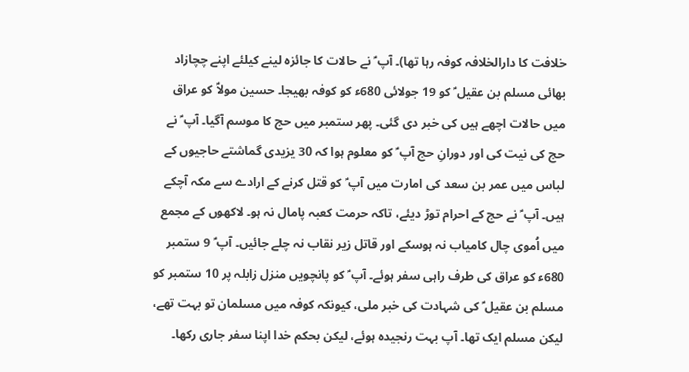خلافت کا دارالخلافہ کوفہ رہا تھا)۔ آپ ؑ نے حالات کا جائزہ لینے کیلئے اپنے چچازاد بھائی مسلم بن عقیل ؑ کو 19 جولائی 680ء کو کوفہ بھیجا۔ حسین مولاؑ کو عراق میں حالات اچھے ہیں کی خبر دی گئی۔ پھر ستمبر میں حج کا موسم آگیا۔ آپ ؑ نے حج کی نیت کی اور دورانِ حج آپ ؑ کو معلوم ہوا کہ 30 یزیدی گماشتے حاجیوں کے لباس میں عمر بن سعد کی امارت میں آپ ؑ کو قتل کرنے کے ارادے سے مکہ آچکے ہیں۔ آپ ؑ نے حج کے احرام توڑ دیئے، تاکہ حرمت کعبہ پامال نہ ہو۔ لاکھوں کے مجمع میں اُموی چال کامیاب نہ ہوسکے اور قاتل زیر نقاب نہ چلے جائیں۔ آپ ؑ 9 ستمبر 680ء کو عراق کی طرف راہی سفر ہوئے۔ آپ ؑ کو پانچویں منزل زابلہ پر 10 ستمبر کو مسلم بن عقیل ؑ کی شہادت کی خبر ملی، کیونکہ کوفہ میں مسلمان تو بہت تھے، لیکن مسلم ایک تھا۔ آپ بہت رنجیدہ ہوئے، لیکن بحکم خدا اپنا سفر جاری رکھا۔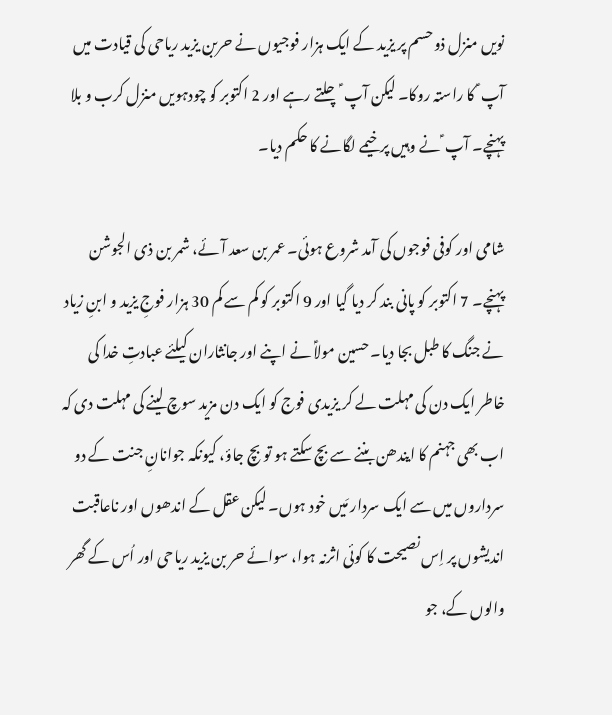نویں منزل ذوحسم پر یزید کے ایک ہزار فوجیوں نے حربن یزید ریاحی کی قیادت میں آپ ؑ کا راستہ روکا۔ لیکن آپ ؑ چلتے رہے اور 2 اکتوبر کو چودہویں منزل کرب و بلا پہنچے۔ آپ ؑ نے وہیں پر خیمے لگانے کا حکم دیا۔

شامی اور کوفی فوجوں کی آمد شروع ہوئی۔ عمر بن سعد آئے، شمر بن ذی الجوشن پہنچے۔ 7 اکتوبر کو پانی بند کر دیا گیا اور 9 اکتوبر کو کم سے کم 30 ہزار فوجِ یزید و ابنِ زیاد نے جنگ کا طبل بجا دیا۔ حسین مولاؑ نے اپنے اور جانثاران کیلئے عبادتِ خدا کی خاطر ایک دن کی مہلت لے کر یزیدی فوج کو ایک دن مزید سوچ لینے کی مہلت دی کہ اب بھی جہنم کا ایندھن بننے سے بچ سکتے ہو تو بچ جاؤ، کیونکہ جوانانِ جنت کے دو سرداروں میں سے ایک سردار مَیں خود ہوں۔ لیکن عقل کے اندھوں اور ناعاقبت اندیشوں پر اِس نصیحت کا کوئی اثرنہ ہوا، سوائے حر بن یزید ریاحی اور اُس کے گھر والوں کے، جو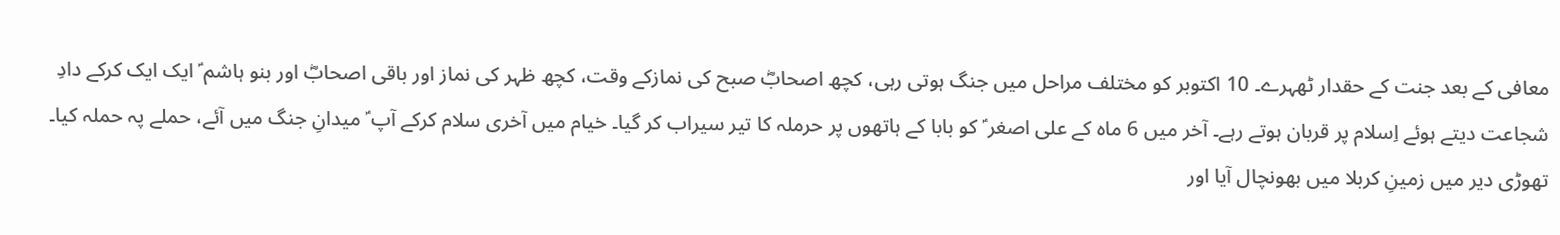معافی کے بعد جنت کے حقدار ٹھہرے۔ 10 اکتوبر کو مختلف مراحل میں جنگ ہوتی رہی، کچھ اصحابؓ صبح کی نمازکے وقت، کچھ ظہر کی نماز اور باقی اصحابؓ اور بنو ہاشم ؑ ایک ایک کرکے دادِ شجاعت دیتے ہوئے اِسلام پر قربان ہوتے رہے۔ آخر میں 6 ماہ کے علی اصغر ؑ کو بابا کے ہاتھوں پر حرملہ کا تیر سیراب کر گیا۔ خیام میں آخری سلام کرکے آپ ؑ میدانِ جنگ میں آئے، حملے پہ حملہ کیا۔ تھوڑی دیر میں زمینِ کربلا میں بھونچال آیا اور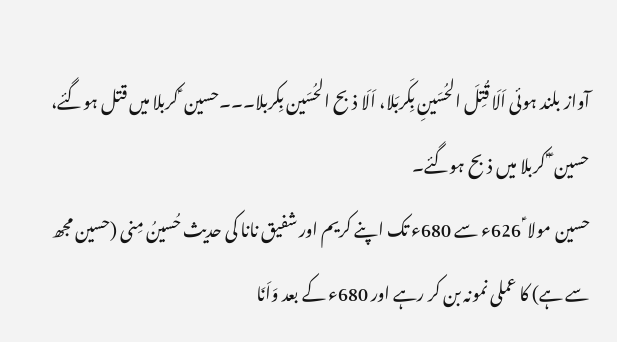آواز بلند ہوئی اَلَا قُتِلَ الحُسَینِ بِکَربَلا، اَلَا ذبح الحُسَین بِکربلا۔۔۔حسین ؑ کربلا میں قتل ہوگئے، حسین ؑ ؑ کربلا میں ذبح ہوگئے۔
حسین مولا ؑ 626ء سے 680ء تک اپنے کریم اور شفیق نانا کی حدیث حُسینُ مِنی (حسین مجھ سے ہے) کا عملی نمونہ بن کر رہے اور 680ء کے بعد وَاَنَا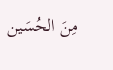مِنَ الحُسَین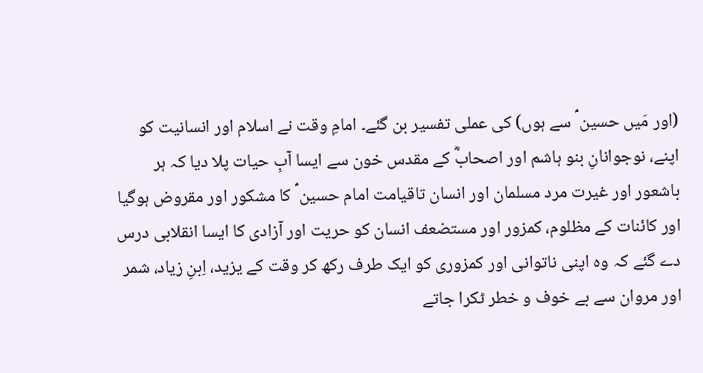(اور مَیں حسین ؑ سے ہوں) کی عملی تفسیر بن گئے۔ امامِ وقت نے اسلام اور انسانیت کو اپنے، نوجوانانِ بنو ہاشم اور اصحابؓ کے مقدس خون سے ایسا آبِ حیات پلا دیا کہ ہر باشعور اور غیرت مرد مسلمان اور انسان تاقیامت امام حسین ؑ کا مشکور اور مقروض ہوگیا اور کائنات کے مظلوم، کمزور اور مستضعف انسان کو حریت اور آزادی کا ایسا انقلابی درس دے گئے کہ وہ اپنی ناتوانی اور کمزوری کو ایک طرف رکھ کر وقت کے یزید، اِبنِ زیاد، شمر اور مروان سے بے خوف و خطر ٹکرا جاتے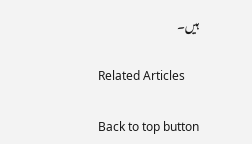ہیں۔

Related Articles

Back to top button